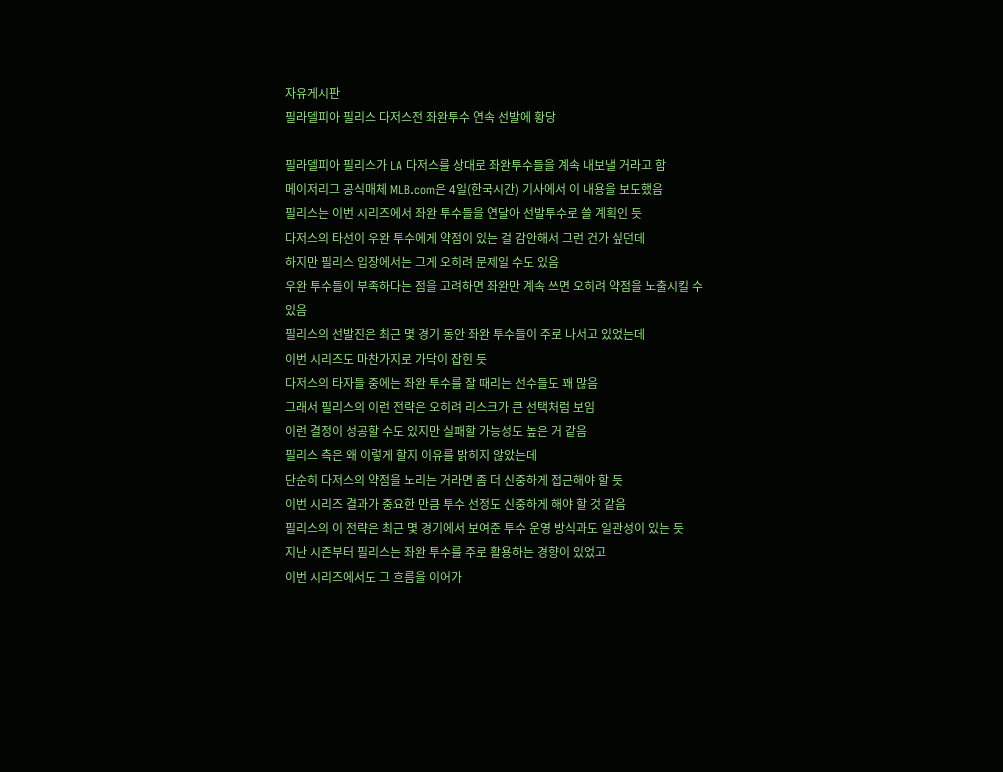자유게시판
필라델피아 필리스 다저스전 좌완투수 연속 선발에 황당

필라델피아 필리스가 LA 다저스를 상대로 좌완투수들을 계속 내보낼 거라고 함
메이저리그 공식매체 MLB.com은 4일(한국시간) 기사에서 이 내용을 보도했음
필리스는 이번 시리즈에서 좌완 투수들을 연달아 선발투수로 쓸 계획인 듯
다저스의 타선이 우완 투수에게 약점이 있는 걸 감안해서 그런 건가 싶던데
하지만 필리스 입장에서는 그게 오히려 문제일 수도 있음
우완 투수들이 부족하다는 점을 고려하면 좌완만 계속 쓰면 오히려 약점을 노출시킬 수 있음
필리스의 선발진은 최근 몇 경기 동안 좌완 투수들이 주로 나서고 있었는데
이번 시리즈도 마찬가지로 가닥이 잡힌 듯
다저스의 타자들 중에는 좌완 투수를 잘 때리는 선수들도 꽤 많음
그래서 필리스의 이런 전략은 오히려 리스크가 큰 선택처럼 보임
이런 결정이 성공할 수도 있지만 실패할 가능성도 높은 거 같음
필리스 측은 왜 이렇게 할지 이유를 밝히지 않았는데
단순히 다저스의 약점을 노리는 거라면 좀 더 신중하게 접근해야 할 듯
이번 시리즈 결과가 중요한 만큼 투수 선정도 신중하게 해야 할 것 같음
필리스의 이 전략은 최근 몇 경기에서 보여준 투수 운영 방식과도 일관성이 있는 듯
지난 시즌부터 필리스는 좌완 투수를 주로 활용하는 경향이 있었고
이번 시리즈에서도 그 흐름을 이어가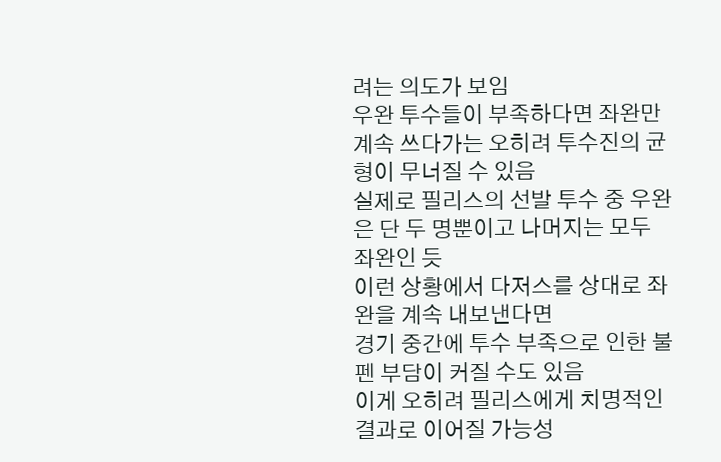려는 의도가 보임
우완 투수들이 부족하다면 좌완만 계속 쓰다가는 오히려 투수진의 균형이 무너질 수 있음
실제로 필리스의 선발 투수 중 우완은 단 두 명뿐이고 나머지는 모두 좌완인 듯
이런 상황에서 다저스를 상대로 좌완을 계속 내보낸다면
경기 중간에 투수 부족으로 인한 불펜 부담이 커질 수도 있음
이게 오히려 필리스에게 치명적인 결과로 이어질 가능성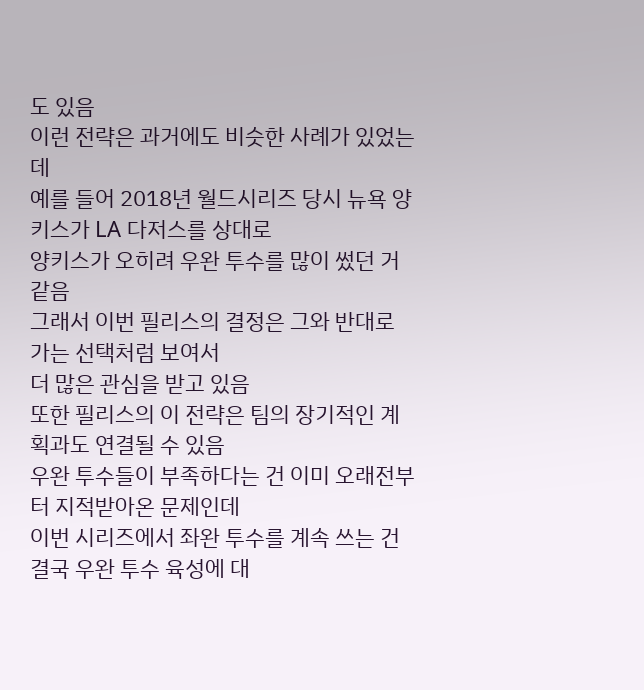도 있음
이런 전략은 과거에도 비슷한 사례가 있었는데
예를 들어 2018년 월드시리즈 당시 뉴욕 양키스가 LA 다저스를 상대로
양키스가 오히려 우완 투수를 많이 썼던 거 같음
그래서 이번 필리스의 결정은 그와 반대로 가는 선택처럼 보여서
더 많은 관심을 받고 있음
또한 필리스의 이 전략은 팀의 장기적인 계획과도 연결될 수 있음
우완 투수들이 부족하다는 건 이미 오래전부터 지적받아온 문제인데
이번 시리즈에서 좌완 투수를 계속 쓰는 건
결국 우완 투수 육성에 대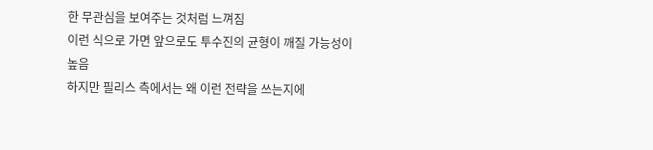한 무관심을 보여주는 것처럼 느껴짐
이런 식으로 가면 앞으로도 투수진의 균형이 깨질 가능성이 높음
하지만 필리스 측에서는 왜 이런 전략을 쓰는지에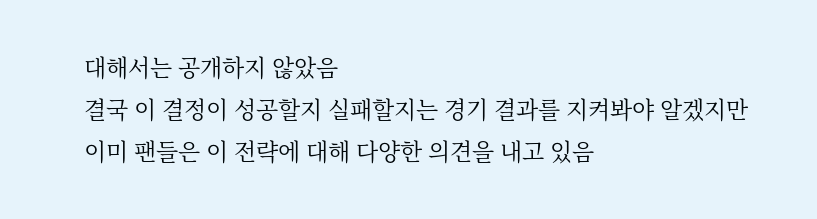대해서는 공개하지 않았음
결국 이 결정이 성공할지 실패할지는 경기 결과를 지켜봐야 알겠지만
이미 팬들은 이 전략에 대해 다양한 의견을 내고 있음